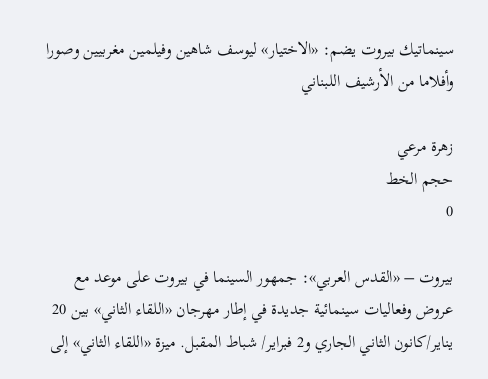سينماتيك بيروت يضم: «الاختيار» ليوسف شاهين وفيلمين مغربيين وصورا وأفلاما من الأرشيف اللبناني

زهرة مرعي
حجم الخط
0

بيروت – «القدس العربي»: جمهور السينما في بيروت على موعد مع عروض وفعاليات سينمائية جديدة في إطار مهرجان «اللقاء الثاني» بين 20 يناير/كانون الثاني الجاري و2 فبراير/ شباط المقبل. ميزة «اللقاء الثاني» إلى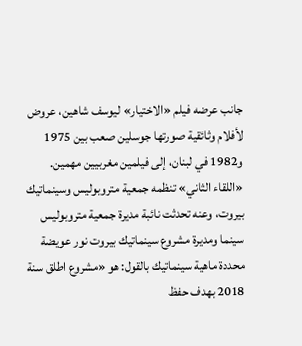جانب عرضه فيلم «الاختيار» ليوسف شاهين، عروض لأفلام وثائقية صورتها جوسلين صعب بين 1975 و1982 في لبنان، إلى فيلمين مغربيين مهمين.
«اللقاء الثاني» تنظمه جمعية متروبوليس وسينماتيك بيروت، وعنه تحدثت نائبة مديرة جمعية متروبوليس سينما ومديرة مشروع سينماتيك بيروت نور عويضة محددة ماهية سينماتيك بالقول: هو «مشروع اطلق سنة 2018 بهدف حفظ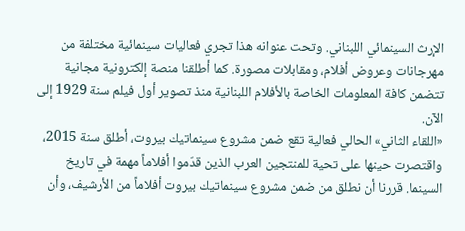الإرث السينمائي اللبناني. وتحت عنوانه هذا تجري فعاليات سينمائية مختلفة من مهرجانات وعروض أفلام، ومقابلات مصورة. كما أطلقنا منصة إلكترونية مجانية تتضمن كافة المعلومات الخاصة بالأفلام اللبنانية منذ تصوير أول فيلم سنة 1929 إلى الآن.
«اللقاء الثاني» الحالي فعالية تقع ضمن مشروع سينماتيك بيروت، أطلق سنة 2015، واقتصرت حينها على تحية للمنتجين العرب الذين قدّموا أفلاماً مهمة في تاريخ السينما. قررنا أن نطلق من ضمن مشروع سينماتيك بيروت أفلاماً من الأرشيف، وأن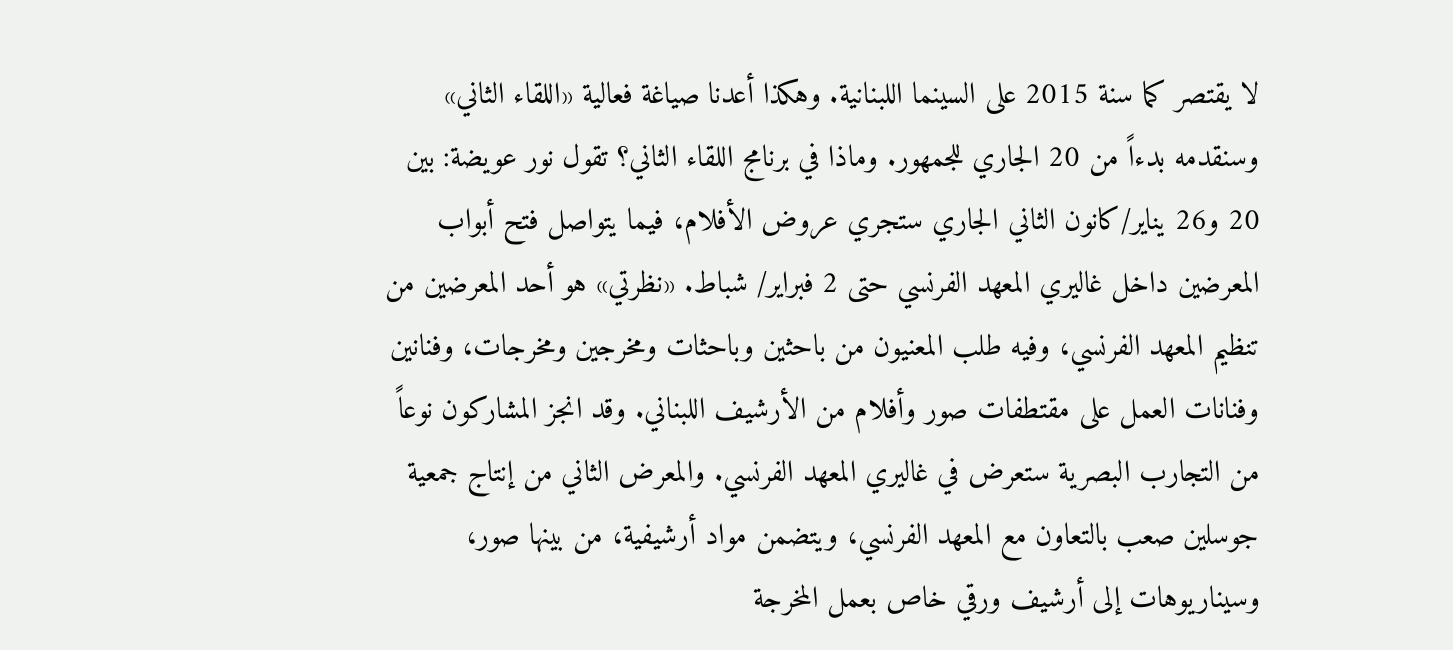لا يقتصر كما سنة 2015 على السينما اللبنانية. وهكذا أعدنا صياغة فعالية «اللقاء الثاني» وسنقدمه بدءاً من 20 الجاري للجمهور. وماذا في برنامج اللقاء الثاني؟ تقول نور عويضة: بين 20 و26 يناير/كانون الثاني الجاري ستجري عروض الأفلام، فيما يتواصل فتح أبواب المعرضين داخل غاليري المعهد الفرنسي حتى 2 فبراير/ شباط. «نظرتي» هو أحد المعرضين من تنظيم المعهد الفرنسي، وفيه طلب المعنيون من باحثين وباحثات ومخرجين ومخرجات، وفنانين وفنانات العمل على مقتطفات صور وأفلام من الأرشيف اللبناني. وقد انجز المشاركون نوعاً من التجارب البصرية ستعرض في غاليري المعهد الفرنسي. والمعرض الثاني من إنتاج جمعية جوسلين صعب بالتعاون مع المعهد الفرنسي، ويتضمن مواد أرشيفية، من بينها صور، وسيناريوهات إلى أرشيف ورقي خاص بعمل المخرجة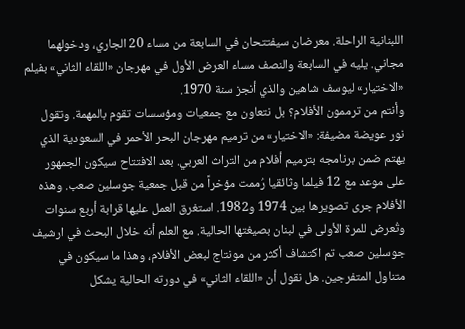اللبنانية الراحلة. معرضان سيفتتحان في السابعة من مساء 20 الجاري، ودخولهما مجاني. يليه في السابعة والنصف مساء العرض الأول في مهرجان «اللقاء الثاني» بفيلم «الاختيار» ليوسف شاهين والذي أنجز سنة 1970.
وأنتم من ترممون الأفلام؟ بل نتعاون مع جمعيات ومؤسسات تقوم بالمهمة. وتقول نور عويضة مضيفة: «الاختيار» من ترميم مهرجان البحر الأحمر في السعودية الذي يهتم ضمن برنامجه بترميم أفلام من التراث العربي. بعد الافتتاح سيكون الجمهور على موعد مع 12 فيلما وثائقيا رُممت مؤخراً من قبل جمعية جوسلين صعب. وهذه الأفلام جرى تصويرها بين 1974 و1982. استغرق العمل عليها قرابة أربع سنوات وتُعرض للمرة الأولى في لبنان بصيغتها الحالية. مع العلم أنه خلال البحث في ارشيف جوسلين صعب تم اكتشاف أكثر من مونتاج لبعض الأفلام، وهذا ما سيكون في متناول المتفرجين. هل نقول أن «اللقاء الثاني» في دورته الحالية يشكل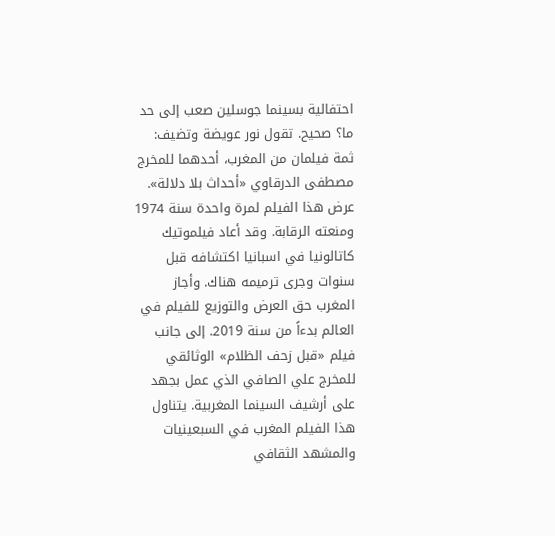احتفالية بسينما جوسلين صعب إلى حد ما؟ صحيح. تقول نور عويضة وتضيف: ثمة فيلمان من المغرب، أحدهما للمخرج مصطفى الدرقاوي «أحداث بلا دلالة». عرض هذا الفيلم لمرة واحدة سنة 1974 ومنعته الرقابة. وقد أعاد فيلموتيك كاتالونيا في اسبانيا اكتشافه قبل سنوات وجرى ترميمه هناك. وأجاز المغرب حق العرض والتوزيع للفيلم في العالم بدءاً من سنة 2019. إلى جانب فيلم «قبل زحف الظلام» الوثائقي للمخرج علي الصافي الذي عمل بجهد على أرشيف السينما المغربية. يتناول هذا الفيلم المغرب في السبعينيات والمشهد الثقافي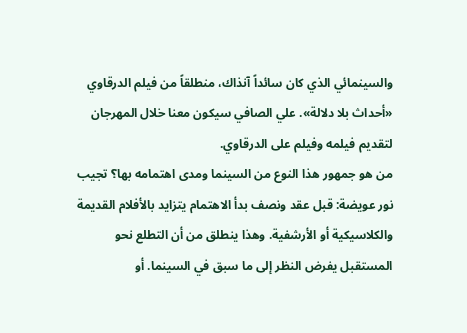والسينمائي الذي كان سائداً آنذاك، منطلقاً من فيلم الدرقاوي «أحداث بلا دلالة». علي الصافي سيكون معنا خلال المهرجان لتقديم فيلمه وفيلم على الدرقاوي.
من هو جمهور هذا النوع من السينما ومدى اهتمامه بها؟ تجيب نور عويضة: قبل عقد ونصف بدأ الاهتمام يتزايد بالأفلام القديمة والكلاسيكية أو الأرشفية. وهذا ينطلق من أن التطلع نحو المستقبل يفرض النظر إلى ما سبق في السينما. أو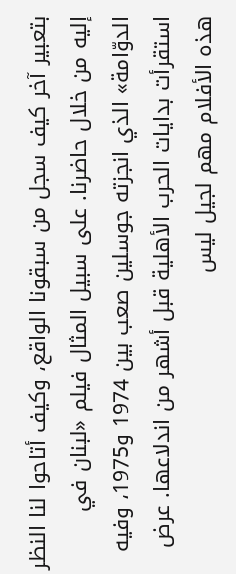بتعبير آخر كيف سجل من سبقونا الواقع، وكيف أتاحوا لنا النظر إليه من خلال حاضرنا. على سبيل المثال فيلم «لبنان في الدوّامة» الذي انجزته جوسلين صعب بين 1974 و1975، وفيه استقرأت بدايات الحرب الأهلية قبل أشهر من اندلاعها. عرض هذه الأفلام مهم لجيل ليس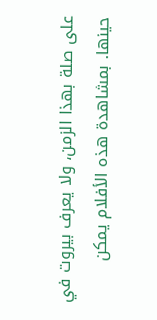على صلة بهذا الزمن، ولا يعرف بيروت في حينها. بمشاهدة هذه الأفلام يمكن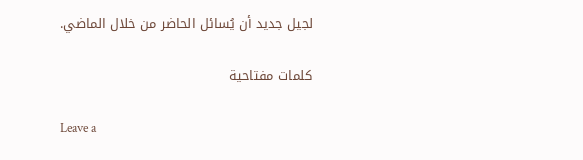لجيل جديد أن يُسائل الحاضر من خلال الماضي.

كلمات مفتاحية

Leave a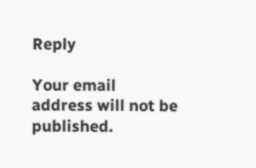Reply

Your email address will not be published.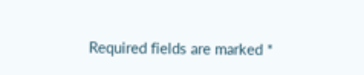Required fields are marked *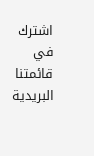اشترك في قائمتنا البريدية